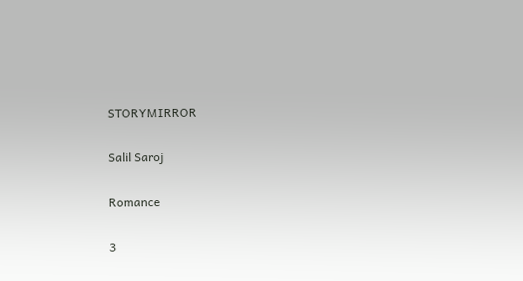STORYMIRROR

Salil Saroj

Romance

3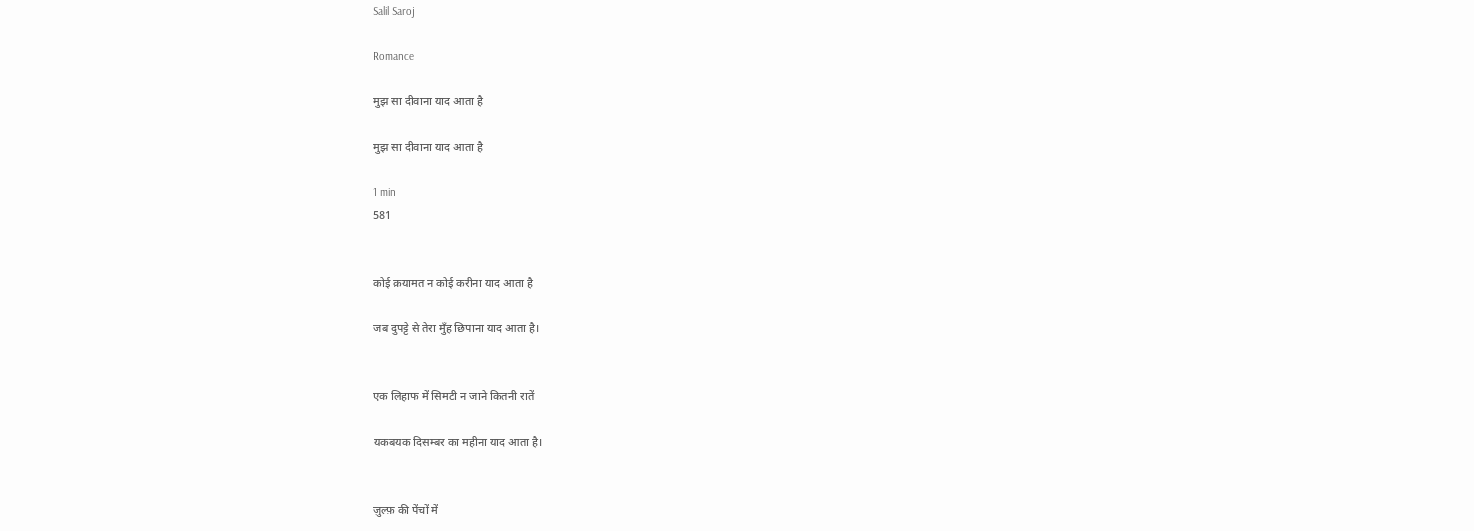Salil Saroj

Romance

मुझ सा दीवाना याद आता है

मुझ सा दीवाना याद आता है

1 min
581


कोई क़यामत न कोई करीना याद आता है

जब दुपट्टे से तेरा मुँह छिपाना याद आता है।


एक लिहाफ में सिमटी न जाने कितनी रातें

यकबयक दिसम्बर का महीना याद आता है।


ज़ुल्फ़ की पेंचों में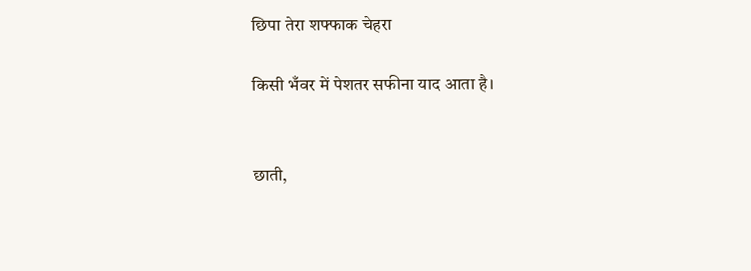छिपा तेरा शफ्फाक चेहरा

किसी भँवर में पेशतर सफीना याद आता है।


छाती,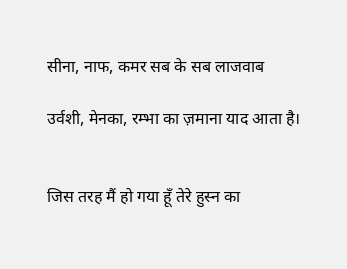सीना, नाफ, कमर सब के सब लाजवाब

उर्वशी, मेनका, रम्भा का ज़माना याद आता है।


जिस तरह मैं हो गया हूँ तेरे हुस्न का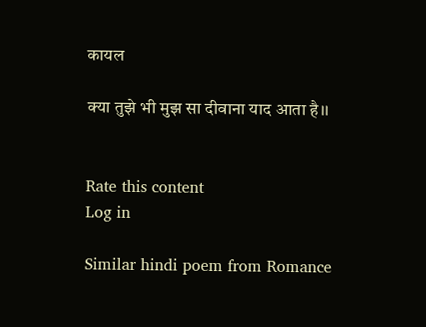कायल

क्या तुझे भी मुझ सा दीवाना याद आता है।।


Rate this content
Log in

Similar hindi poem from Romance